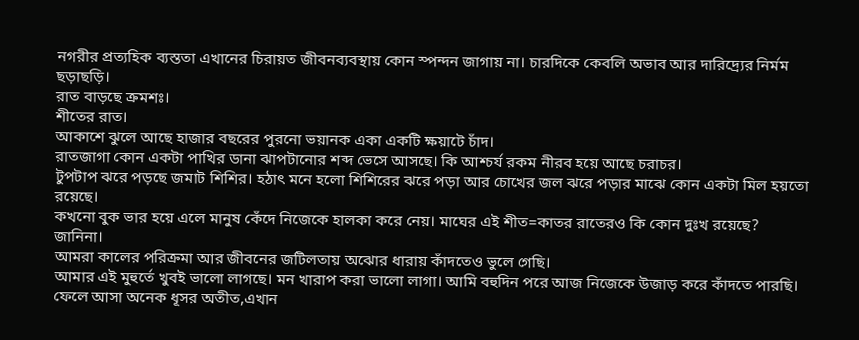নগরীর প্রত্যহিক ব্যস্ততা এখানের চিরায়ত জীবনব্যবস্থায় কোন স্পন্দন জাগায় না। চারদিকে কেবলি অভাব আর দারিদ্র্যের নির্মম ছড়াছড়ি।
রাত বাড়ছে ক্রমশঃ।
শীতের রাত।
আকাশে ঝুলে আছে হাজার বছরের পুরনো ভয়ানক একা একটি ক্ষয়াটে চাঁদ।
রাতজাগা কোন একটা পাখির ডানা ঝাপটানোর শব্দ ভেসে আসছে। কি আশ্চর্য রকম নীরব হয়ে আছে চরাচর।
টুপটাপ ঝরে পড়ছে জমাট শিশির। হঠাৎ মনে হলো শিশিরের ঝরে পড়া আর চোখের জল ঝরে পড়ার মাঝে কোন একটা মিল হয়তো রয়েছে।
কখনো বুক ভার হয়ে এলে মানুষ কেঁদে নিজেকে হালকা করে নেয়। মাঘের এই শীত=কাতর রাতেরও কি কোন দুঃখ রয়েছে?
জানিনা।
আমরা কালের পরিক্রমা আর জীবনের জটিলতায় অঝোর ধারায় কাঁদতেও ভুলে গেছি।
আমার এই মুহুর্তে খুবই ভালো লাগছে। মন খারাপ করা ভালো লাগা। আমি বহুদিন পরে আজ নিজেকে উজাড় করে কাঁদতে পারছি। ফেলে আসা অনেক ধূসর অতীত,এখান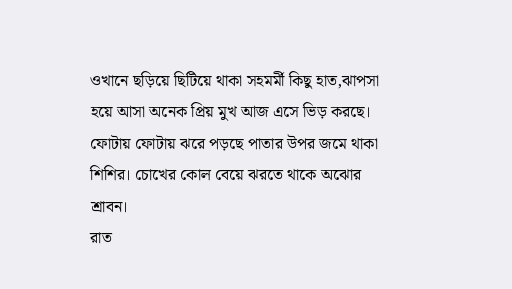ওখানে ছড়িয়ে ছিটিয়ে থাকা সহমর্মী কিছু হাত,ঝাপসা হয়ে আসা অনেক প্রিয় মুখ আজ এসে ভিড় করছে।
ফোটায় ফোটায় ঝরে পড়ছে পাতার উপর জমে থাকা শিশির। চোখের কোল বেয়ে ঝরতে থাকে অঝোর শ্রাবন।
রাত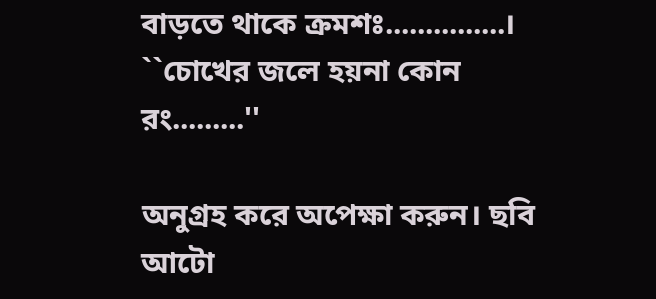বাড়তে থাকে ক্রমশঃ...............।
``চোখের জলে হয়না কোন রং.........''

অনুগ্রহ করে অপেক্ষা করুন। ছবি আটো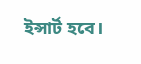ইন্সার্ট হবে।